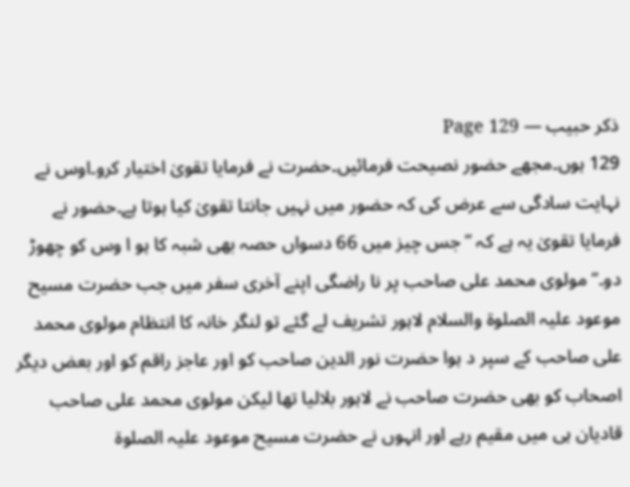ذکر حبیب — Page 129
129 ہوں۔مجھے حضور نصیحت فرمائیں۔حضرت نے فرمایا تقویٰ اختیار کرو۔اوس نے نہایت سادگی سے عرض کی کہ حضور میں نہیں جانتا تقویٰ کیا ہوتا ہے۔حضور نے فرمایا تقویٰ یہ ہے کہ ”جس چیز میں 66 دسواں حصہ بھی شبہ کا ہو ا وس کو چھوڑ دو۔“ مولوی محمد علی صاحب پر نا راضگی اپنے آخری سفر میں جب حضرت مسیح موعود علیہ الصلوۃ والسلام لاہور تشریف لے گئے تو لنگر خانہ کا انتظام مولوی محمد علی صاحب کے سپر د ہوا حضرت نور الدین صاحب کو اور عاجز راقم کو اور بعض دیگر اصحاب کو بھی حضرت صاحب نے لاہور بلالیا تھا لیکن مولوی محمد علی صاحب قادیان ہی میں مقیم رہے اور انہوں نے حضرت مسیح موعود علیہ الصلوۃ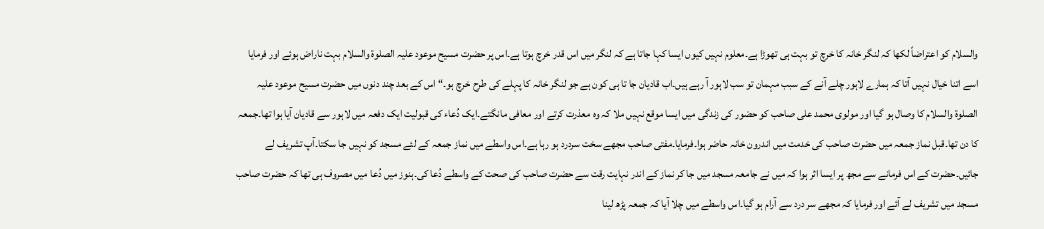والسلام کو اعتراضاً لکھا کہ لنگر خانہ کا خرچ تو بہت ہی تھوڑا ہے۔معلوم نہیں کیوں ایسا کہا جاتا ہے کہ لنگر میں اس قدر خرچ ہوتا ہے۔اس پر حضرت مسیح موعود علیہ الصلوۃ والسلام بہت ناراض ہوئے اور فرمایا اسے اتنا خیال نہیں آتا کہ ہمارے لاہور چلے آنے کے سبب مہمان تو سب لاہور آ رہے ہیں۔اب قادیان جا تا ہی کون ہے جو لنگر خانہ کا پہلے کی طرح خرچ ہو۔“ اس کے بعد چند دنوں میں حضرت مسیح موعود علیہ الصلوۃ والسلام کا وصال ہو گیا اور مولوی محمد علی صاحب کو حضور کی زندگی میں ایسا موقع نہیں ملا کہ وہ معذرت کرتے اور معافی مانگتے۔ایک دُعاء کی قبولیت ایک دفعہ میں لاہور سے قادیان آیا ہوا تھا۔جمعہ کا دن تھا۔قبل نماز جمعہ میں حضرت صاحب کی خدمت میں اندرون خانہ حاضر ہوا۔فرمایا۔مفتی صاحب مجھے سخت سردرد ہو رہا ہے۔اس واسطے میں نماز جمعہ کے لئے مسجد کو نہیں جا سکتا۔آپ تشریف لے جائیں۔حضرت کے اس فرمانے سے مجھ پر ایسا اثر ہوا کہ میں نے جامعہ مسجد میں جا کر نماز کے اندر نہایت رقت سے حضرت صاحب کی صحت کے واسطے دُعا کی۔ہنوز میں دُعا میں مصروف ہی تھا کہ حضرت صاحب مسجد میں تشریف لے آئے اور فرمایا کہ مجھے سر درد سے آرام ہو گیا۔اس واسطے میں چلا آیا کہ جمعہ پڑھ لینا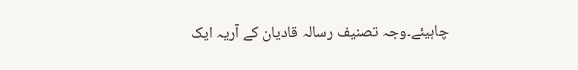چاہیئے۔وجہ تصنیف رسالہ قادیان کے آریہ ایک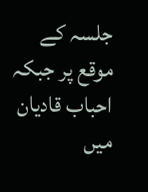جلسہ کے موقع پر جبکہ احباب قادیان میں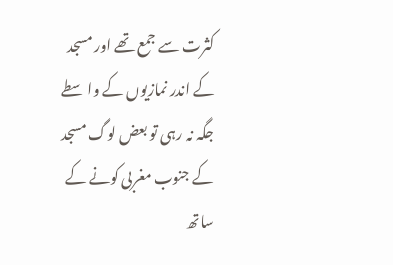کثرت سے جمع تھے اور مسجد کے اندر نمازیوں کے واسطے جگہ نہ رہی تو بعض لوگ مسجد کے جنوب مغربی کونے کے ساتھ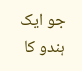جو ایک ہندو کا